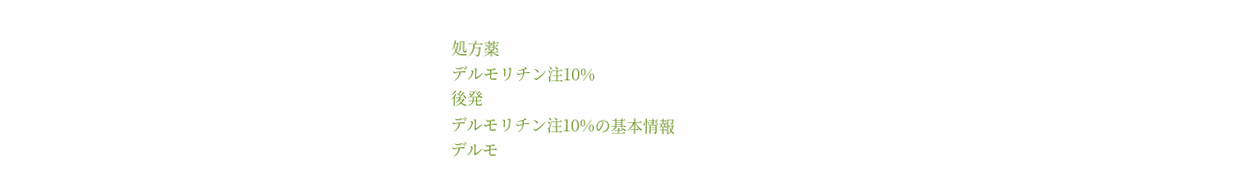処方薬
デルモリチン注10%
後発
デルモリチン注10%の基本情報
デルモ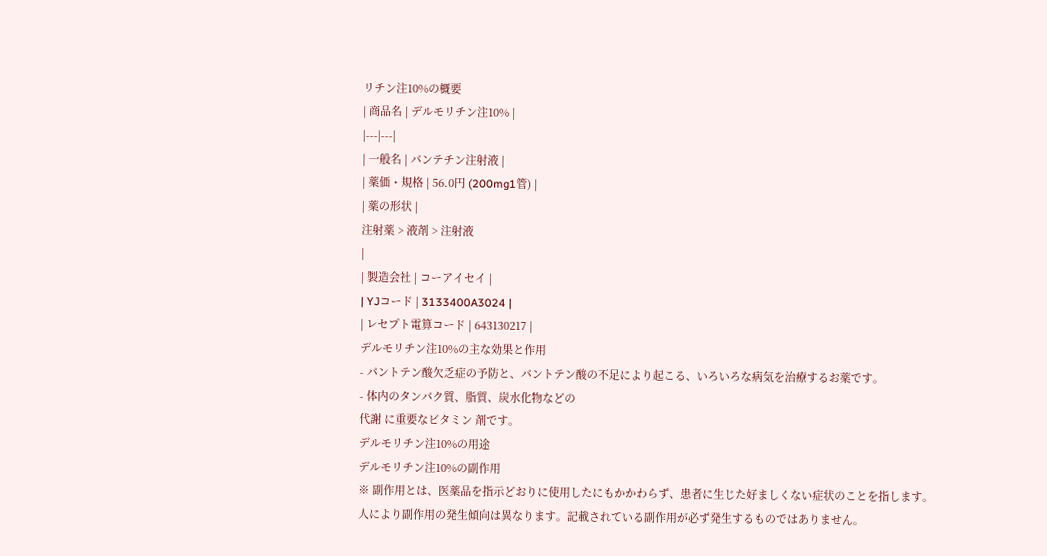リチン注10%の概要
| 商品名 | デルモリチン注10% |
|---|---|
| 一般名 | パンテチン注射液 |
| 薬価・規格 | 56.0円 (200mg1管) |
| 薬の形状 |
注射薬 > 液剤 > 注射液
|
| 製造会社 | コーアイセイ |
| YJコード | 3133400A3024 |
| レセプト電算コード | 643130217 |
デルモリチン注10%の主な効果と作用
- パントテン酸欠乏症の予防と、パントテン酸の不足により起こる、いろいろな病気を治療するお薬です。
- 体内のタンパク質、脂質、炭水化物などの
代謝 に重要なビタミン 剤です。
デルモリチン注10%の用途
デルモリチン注10%の副作用
※ 副作用とは、医薬品を指示どおりに使用したにもかかわらず、患者に生じた好ましくない症状のことを指します。
人により副作用の発生傾向は異なります。記載されている副作用が必ず発生するものではありません。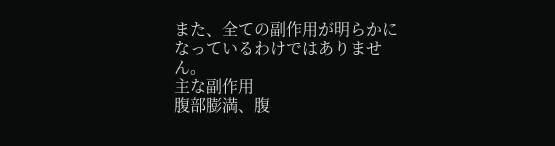また、全ての副作用が明らかになっているわけではありません。
主な副作用
腹部膨満、腹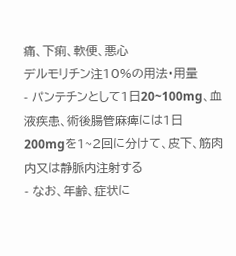痛、下痢、軟便、悪心
デルモリチン注10%の用法・用量
- パンテチンとして1日20~100mg、血液疾患、術後腸管麻痺には1日200mgを1~2回に分けて、皮下、筋肉内又は静脈内注射する
- なお、年齢、症状に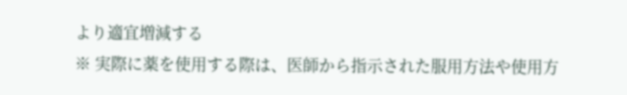より適宜増減する
※ 実際に薬を使用する際は、医師から指示された服用方法や使用方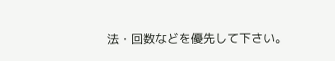法・回数などを優先して下さい。